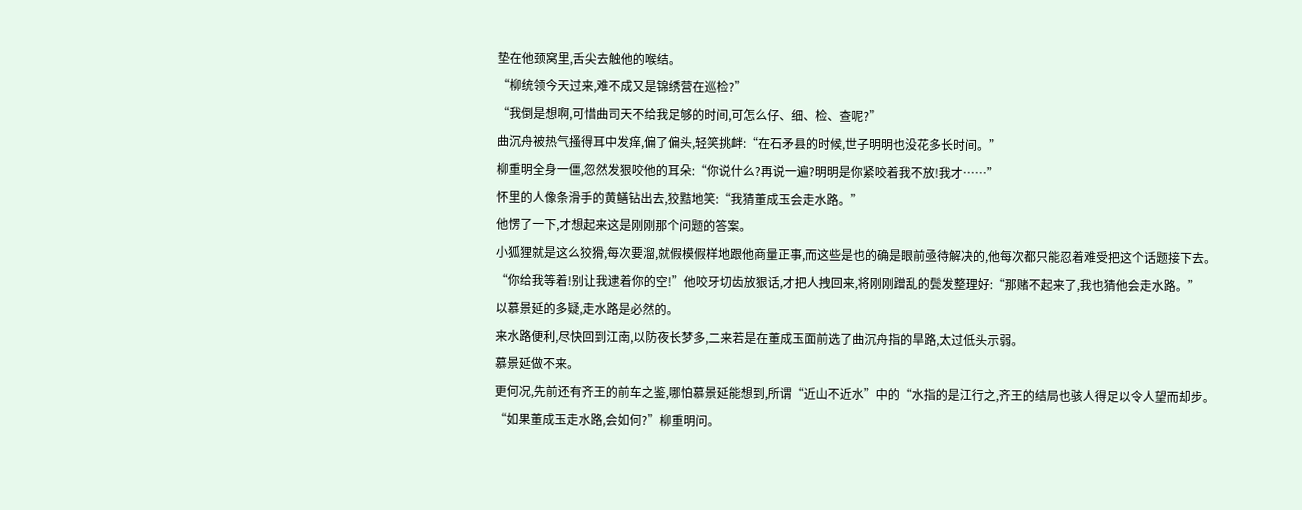垫在他颈窝里,舌尖去触他的喉结。
“柳统领今天过来,难不成又是锦绣营在巡检?”
“我倒是想啊,可惜曲司天不给我足够的时间,可怎么仔、细、检、查呢?”
曲沉舟被热气搔得耳中发痒,偏了偏头,轻笑挑衅:“在石矛县的时候,世子明明也没花多长时间。”
柳重明全身一僵,忽然发狠咬他的耳朵:“你说什么?再说一遍?明明是你紧咬着我不放!我才……”
怀里的人像条滑手的黄鳝钻出去,狡黠地笑:“我猜董成玉会走水路。”
他愣了一下,才想起来这是刚刚那个问题的答案。
小狐狸就是这么狡猾,每次要溜,就假模假样地跟他商量正事,而这些是也的确是眼前亟待解决的,他每次都只能忍着难受把这个话题接下去。
“你给我等着!别让我逮着你的空!”他咬牙切齿放狠话,才把人拽回来,将刚刚蹭乱的鬓发整理好:“那赌不起来了,我也猜他会走水路。”
以慕景延的多疑,走水路是必然的。
来水路便利,尽快回到江南,以防夜长梦多,二来若是在董成玉面前选了曲沉舟指的旱路,太过低头示弱。
慕景延做不来。
更何况,先前还有齐王的前车之鉴,哪怕慕景延能想到,所谓“近山不近水”中的“水指的是江行之,齐王的结局也骇人得足以令人望而却步。
“如果董成玉走水路,会如何?”柳重明问。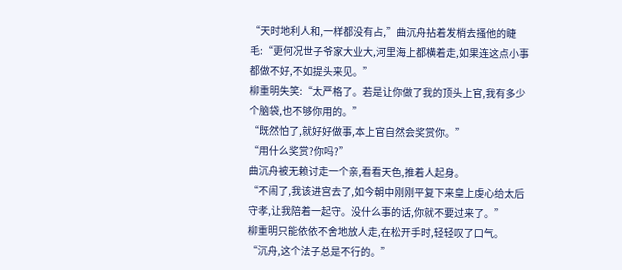“天时地利人和,一样都没有占,”曲沉舟拈着发梢去搔他的睫毛:“更何况世子爷家大业大,河里海上都横着走,如果连这点小事都做不好,不如提头来见。”
柳重明失笑:“太严格了。若是让你做了我的顶头上官,我有多少个脑袋,也不够你用的。”
“既然怕了,就好好做事,本上官自然会奖赏你。”
“用什么奖赏?你吗?”
曲沉舟被无赖讨走一个亲,看看天色,推着人起身。
“不闹了,我该进宫去了,如今朝中刚刚平复下来皇上虔心给太后守孝,让我陪着一起守。没什么事的话,你就不要过来了。”
柳重明只能依依不舍地放人走,在松开手时,轻轻叹了口气。
“沉舟,这个法子总是不行的。”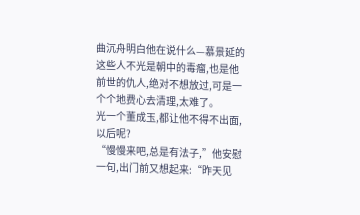曲沉舟明白他在说什么—慕景延的这些人不光是朝中的毒瘤,也是他前世的仇人,绝对不想放过,可是一个个地费心去清理,太难了。
光一个董成玉,都让他不得不出面,以后呢?
“慢慢来吧,总是有法子,”他安慰一句,出门前又想起来:“昨天见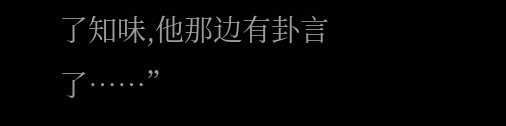了知味,他那边有卦言了……”